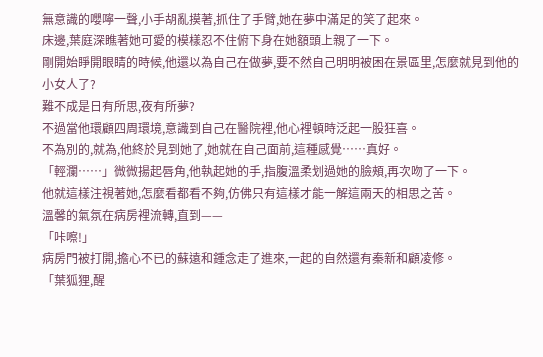無意識的嚶嚀一聲,小手胡亂摸著,抓住了手臂,她在夢中滿足的笑了起來。
床邊,葉庭深瞧著她可愛的模樣忍不住俯下身在她額頭上親了一下。
剛開始睜開眼睛的時候,他還以為自己在做夢,要不然自己明明被困在景區里,怎麼就見到他的小女人了?
難不成是日有所思,夜有所夢?
不過當他環顧四周環境,意識到自己在醫院裡,他心裡頓時泛起一股狂喜。
不為別的,就為,他終於見到她了,她就在自己面前,這種感覺……真好。
「輕瀾……」微微揚起唇角,他執起她的手,指腹溫柔划過她的臉頰,再次吻了一下。
他就這樣注視著她,怎麼看都看不夠,仿佛只有這樣才能一解這兩天的相思之苦。
溫馨的氣氛在病房裡流轉,直到——
「咔嚓!」
病房門被打開,擔心不已的蘇遠和鍾念走了進來,一起的自然還有秦新和顧凌修。
「葉狐狸,醒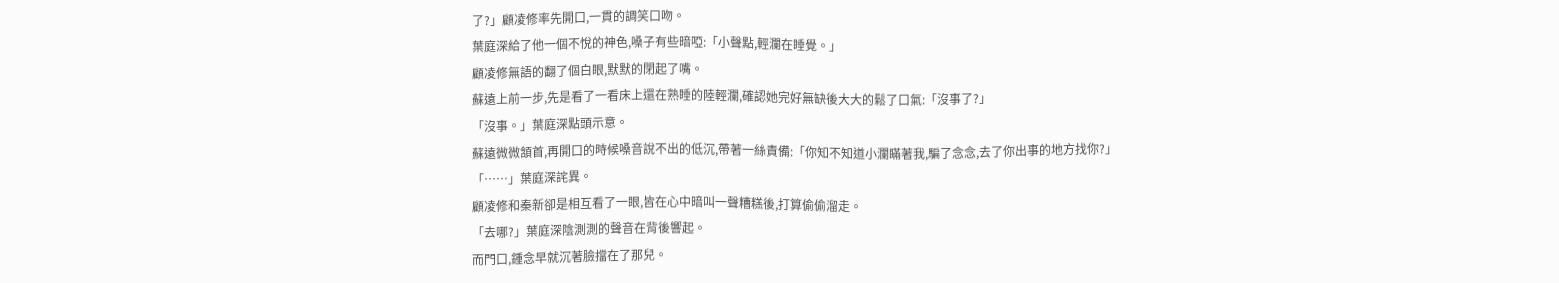了?」顧凌修率先開口,一貫的調笑口吻。
葉庭深給了他一個不悅的神色,嗓子有些暗啞:「小聲點,輕瀾在睡覺。」
顧凌修無語的翻了個白眼,默默的閉起了嘴。
蘇遠上前一步,先是看了一看床上還在熟睡的陸輕瀾,確認她完好無缺後大大的鬆了口氣:「沒事了?」
「沒事。」葉庭深點頭示意。
蘇遠微微頷首,再開口的時候嗓音說不出的低沉,帶著一絲責備:「你知不知道小瀾瞞著我,騙了念念,去了你出事的地方找你?」
「……」葉庭深詫異。
顧凌修和秦新卻是相互看了一眼,皆在心中暗叫一聲糟糕後,打算偷偷溜走。
「去哪?」葉庭深陰測測的聲音在背後響起。
而門口,鍾念早就沉著臉擋在了那兒。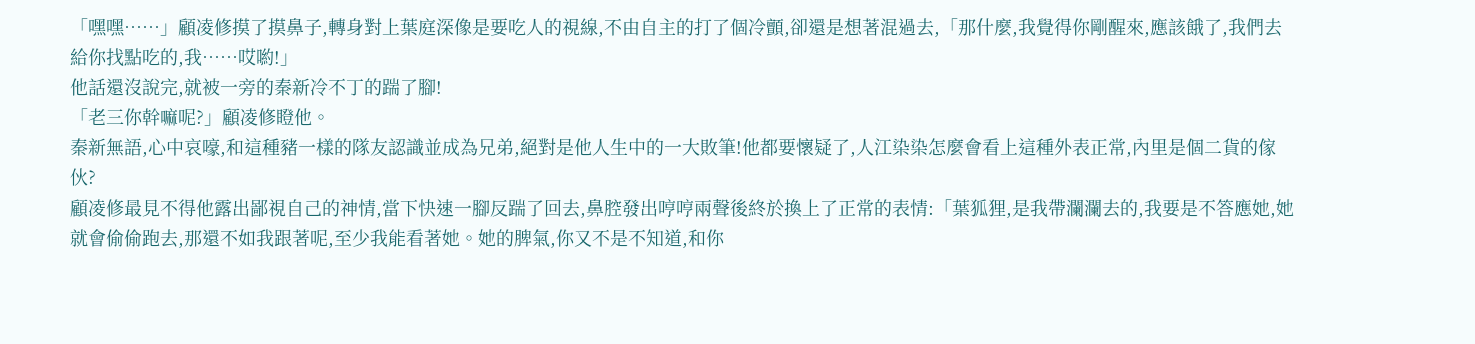「嘿嘿……」顧凌修摸了摸鼻子,轉身對上葉庭深像是要吃人的視線,不由自主的打了個冷顫,卻還是想著混過去,「那什麼,我覺得你剛醒來,應該餓了,我們去給你找點吃的,我……哎喲!」
他話還沒說完,就被一旁的秦新冷不丁的踹了腳!
「老三你幹嘛呢?」顧凌修瞪他。
秦新無語,心中哀嚎,和這種豬一樣的隊友認識並成為兄弟,絕對是他人生中的一大敗筆!他都要懷疑了,人江染染怎麼會看上這種外表正常,內里是個二貨的傢伙?
顧凌修最見不得他露出鄙視自己的神情,當下快速一腳反踹了回去,鼻腔發出哼哼兩聲後終於換上了正常的表情:「葉狐狸,是我帶瀾瀾去的,我要是不答應她,她就會偷偷跑去,那還不如我跟著呢,至少我能看著她。她的脾氣,你又不是不知道,和你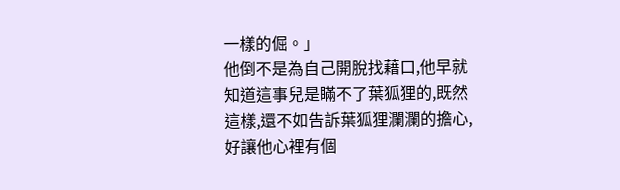一樣的倔。」
他倒不是為自己開脫找藉口,他早就知道這事兒是瞞不了葉狐狸的,既然這樣,還不如告訴葉狐狸瀾瀾的擔心,好讓他心裡有個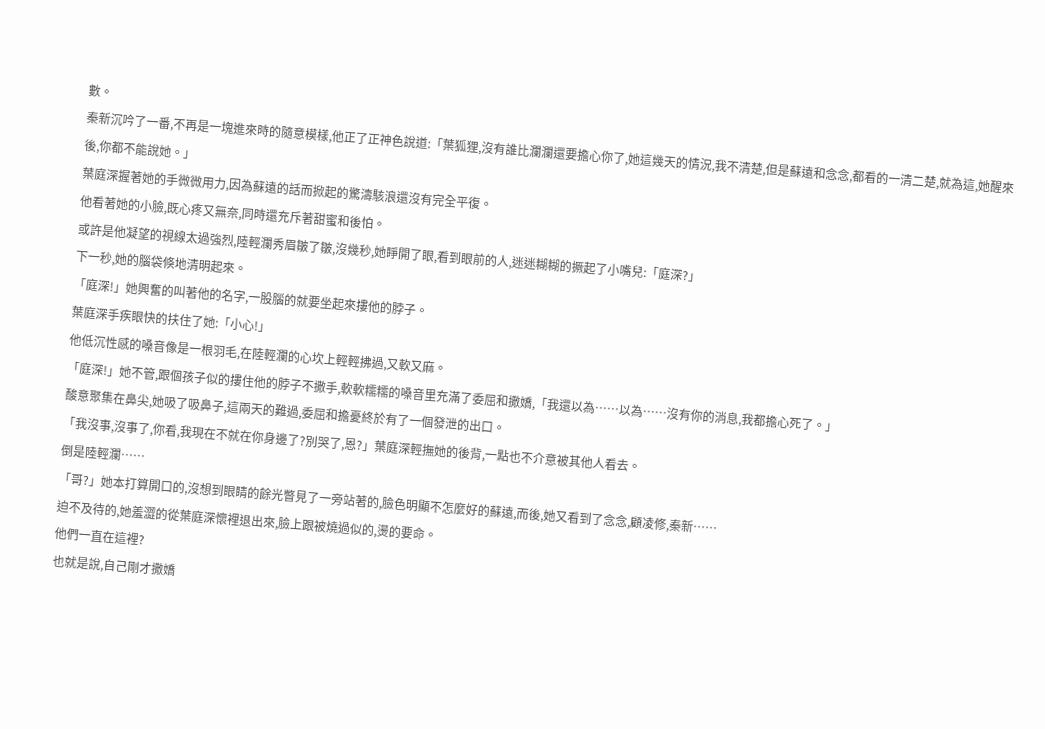數。
秦新沉吟了一番,不再是一塊進來時的隨意模樣,他正了正神色說道:「葉狐狸,沒有誰比瀾瀾還要擔心你了,她這幾天的情況,我不清楚,但是蘇遠和念念,都看的一清二楚,就為這,她醒來後,你都不能說她。」
葉庭深握著她的手微微用力,因為蘇遠的話而掀起的驚濤駭浪還沒有完全平復。
他看著她的小臉,既心疼又無奈,同時還充斥著甜蜜和後怕。
或許是他凝望的視線太過強烈,陸輕瀾秀眉皺了皺,沒幾秒,她睜開了眼,看到眼前的人,迷迷糊糊的撅起了小嘴兒:「庭深?」
下一秒,她的腦袋倏地清明起來。
「庭深!」她興奮的叫著他的名字,一股腦的就要坐起來摟他的脖子。
葉庭深手疾眼快的扶住了她:「小心!」
他低沉性感的嗓音像是一根羽毛,在陸輕瀾的心坎上輕輕拂過,又軟又麻。
「庭深!」她不管,跟個孩子似的摟住他的脖子不撒手,軟軟糯糯的嗓音里充滿了委屈和撒嬌,「我還以為……以為……沒有你的消息,我都擔心死了。」
酸意聚集在鼻尖,她吸了吸鼻子,這兩天的難過,委屈和擔憂終於有了一個發泄的出口。
「我沒事,沒事了,你看,我現在不就在你身邊了?別哭了,恩?」葉庭深輕撫她的後背,一點也不介意被其他人看去。
倒是陸輕瀾……
「哥?」她本打算開口的,沒想到眼睛的餘光瞥見了一旁站著的,臉色明顯不怎麼好的蘇遠,而後,她又看到了念念,顧凌修,秦新……
迫不及待的,她羞澀的從葉庭深懷裡退出來,臉上跟被燒過似的,燙的要命。
他們一直在這裡?
也就是說,自己剛才撒嬌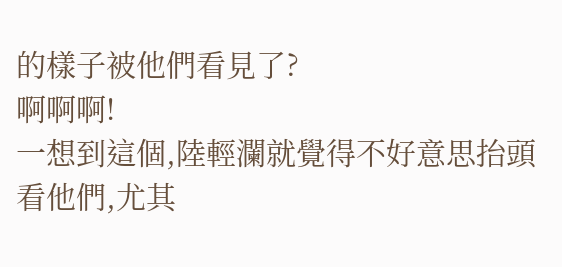的樣子被他們看見了?
啊啊啊!
一想到這個,陸輕瀾就覺得不好意思抬頭看他們,尤其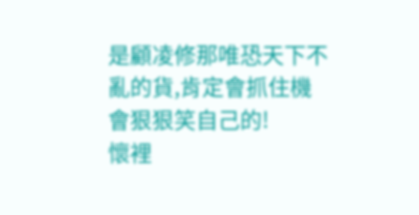是顧凌修那唯恐天下不亂的貨,肯定會抓住機會狠狠笑自己的!
懷裡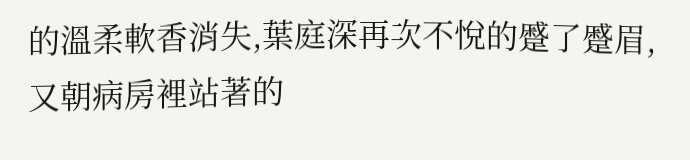的溫柔軟香消失,葉庭深再次不悅的蹙了蹙眉,又朝病房裡站著的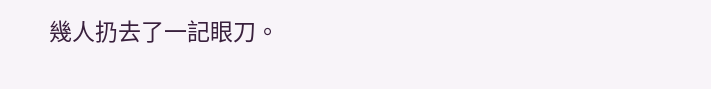幾人扔去了一記眼刀。